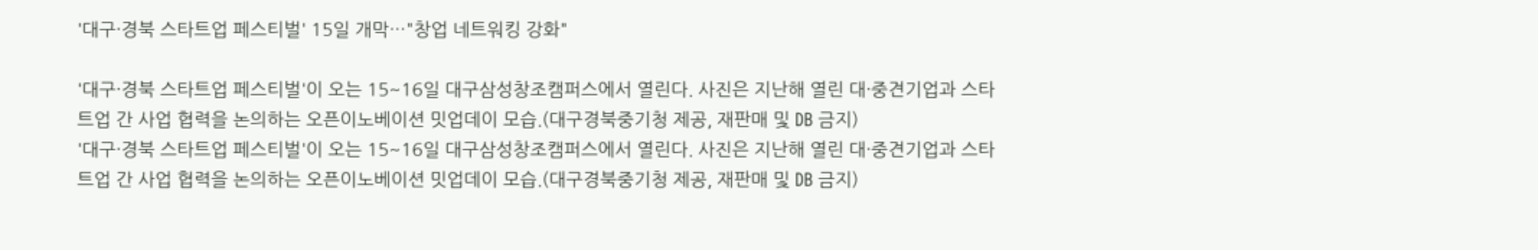'대구·경북 스타트업 페스티벌' 15일 개막…"창업 네트워킹 강화"

'대구·경북 스타트업 페스티벌'이 오는 15~16일 대구삼성창조캠퍼스에서 열린다. 사진은 지난해 열린 대·중견기업과 스타트업 간 사업 협력을 논의하는 오픈이노베이션 밋업데이 모습.(대구경북중기청 제공, 재판매 및 DB 금지)
'대구·경북 스타트업 페스티벌'이 오는 15~16일 대구삼성창조캠퍼스에서 열린다. 사진은 지난해 열린 대·중견기업과 스타트업 간 사업 협력을 논의하는 오픈이노베이션 밋업데이 모습.(대구경북중기청 제공, 재판매 및 DB 금지)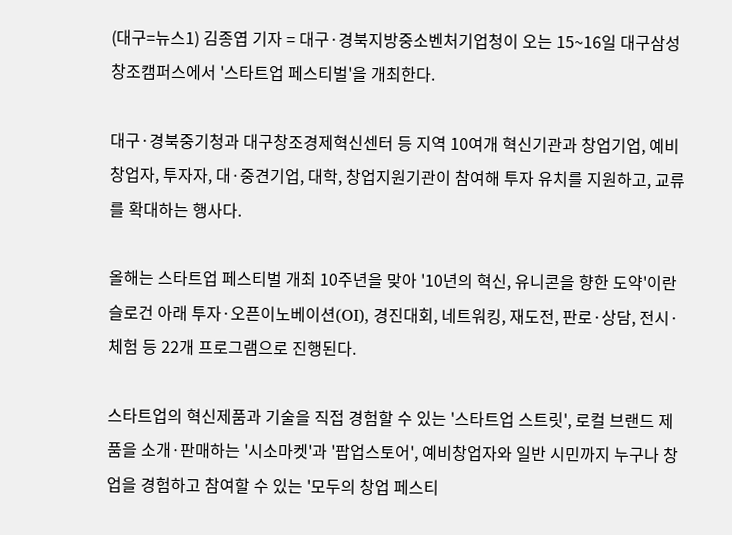(대구=뉴스1) 김종엽 기자 = 대구·경북지방중소벤처기업청이 오는 15~16일 대구삼성창조캠퍼스에서 '스타트업 페스티벌'을 개최한다.

대구·경북중기청과 대구창조경제혁신센터 등 지역 10여개 혁신기관과 창업기업, 예비창업자, 투자자, 대·중견기업, 대학, 창업지원기관이 참여해 투자 유치를 지원하고, 교류를 확대하는 행사다.

올해는 스타트업 페스티벌 개최 10주년을 맞아 '10년의 혁신, 유니콘을 향한 도약'이란 슬로건 아래 투자·오픈이노베이션(OI), 경진대회, 네트워킹, 재도전, 판로·상담, 전시·체험 등 22개 프로그램으로 진행된다.

스타트업의 혁신제품과 기술을 직접 경험할 수 있는 '스타트업 스트릿', 로컬 브랜드 제품을 소개·판매하는 '시소마켓'과 '팝업스토어', 예비창업자와 일반 시민까지 누구나 창업을 경험하고 참여할 수 있는 '모두의 창업 페스티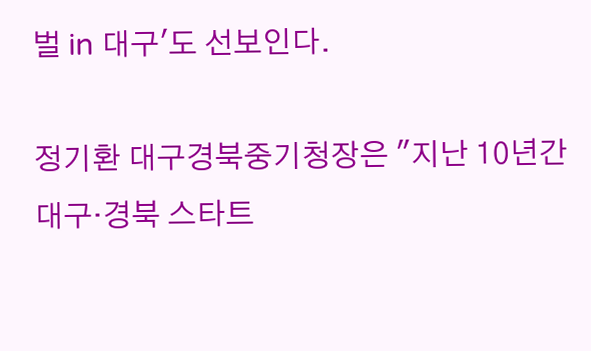벌 in 대구'도 선보인다.

정기환 대구경북중기청장은 "지난 10년간 대구·경북 스타트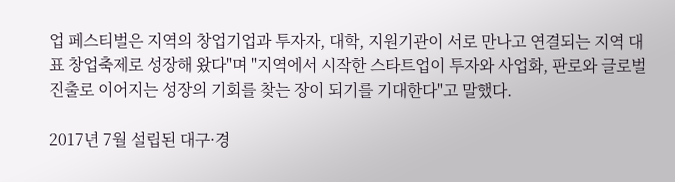업 페스티벌은 지역의 창업기업과 투자자, 대학, 지원기관이 서로 만나고 연결되는 지역 대표 창업축제로 성장해 왔다"며 "지역에서 시작한 스타트업이 투자와 사업화, 판로와 글로벌 진출로 이어지는 성장의 기회를 찾는 장이 되기를 기대한다"고 말했다.

2017년 7월 설립된 대구·경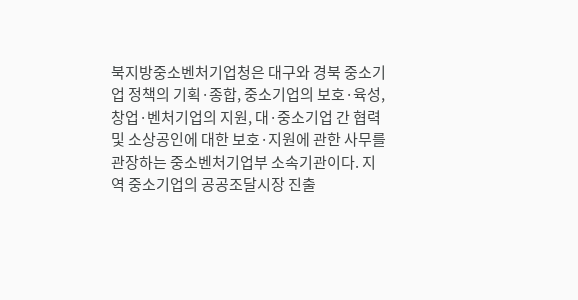북지방중소벤처기업청은 대구와 경북 중소기업 정책의 기획·종합, 중소기업의 보호·육성, 창업·벤처기업의 지원, 대·중소기업 간 협력 및 소상공인에 대한 보호·지원에 관한 사무를 관장하는 중소벤처기업부 소속기관이다. 지역 중소기업의 공공조달시장 진출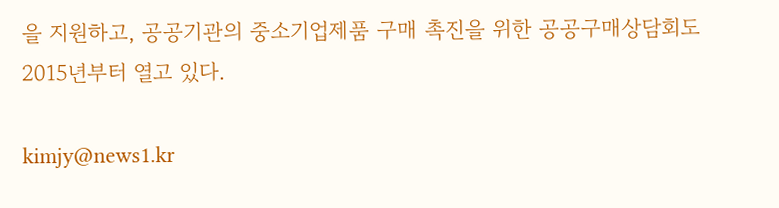을 지원하고, 공공기관의 중소기업제품 구매 촉진을 위한 공공구매상담회도 2015년부터 열고 있다.

kimjy@news1.kr